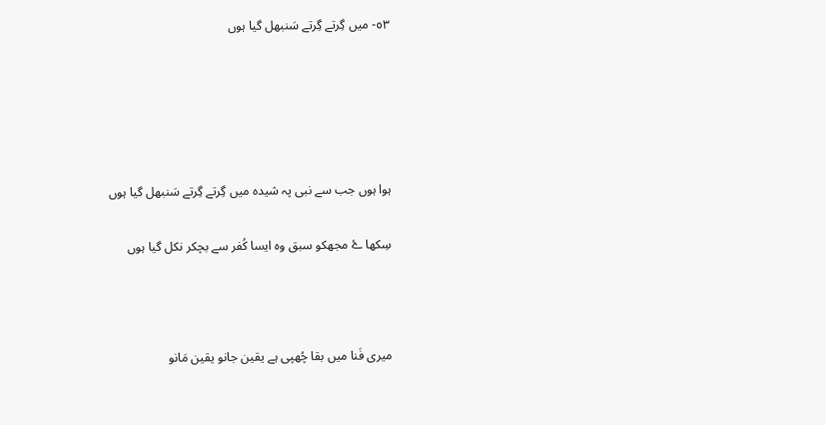٥٣- میں گِرتے گِرتے سَنبھل گیا ہوں





ہوا ہوں جب سے نبی پہ شیدہ میں گِرتے گِرتے سَنبھل گیا ہوں

سِکھا ۓ مجھکو سبق وہ ایسا کُفر سے بچکر نکل گیا ہوں



میری فَنا میں بقا چُھپی ہے یقین جانو یقین مَانو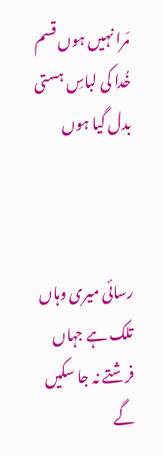مَرا نہیں ہوں قسم خُدا کی لباسِ ہستی بدل گیا ہوں



رسائی میری وہاں تلک ہے جہاں فرشتے نہ جا سکیں گے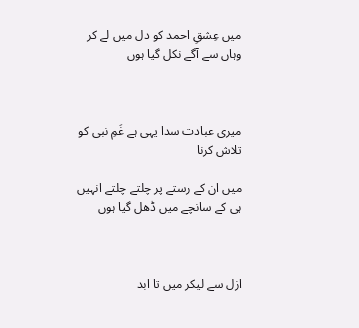میں عِشقِ احمد کو دل میں لے کر وہاں سے آگے نکل گیا ہوں



میری عبادت سدا یہی ہے غَمِ نبی کو تلاش کرنا

میں ان کے رستے پر چلتے چلتے انہیں ہی کے سانچے میں ڈھل گیا ہوں



ازل سے لیکر میں تا ابد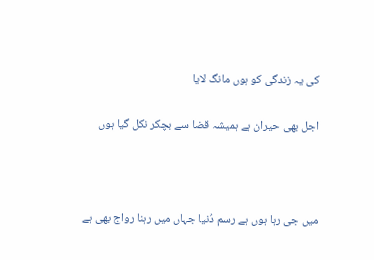کی یہ زندگی کو ہوں مانگ لایا

اجل بھی حیران ہے ہمیشہ قضا سے بچکر نکل گیا ہوں



میں جی رہا ہوں ہے رسم دُنیا جہاں میں رہنا رواج بھی ہے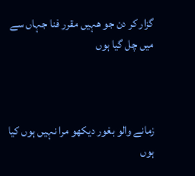گزار کر دن جو ھہیں مقرر فنا جہاں سے میں چل گیا ہوں



زمانے والو بغور دیکھو مرا نہیں ہوں کیا ہوں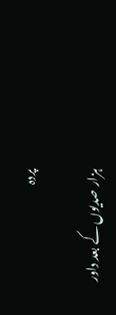پردہ

ہزار صدیوں کے بعد داور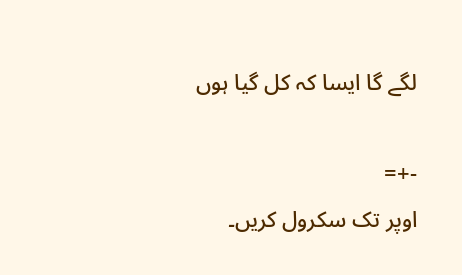لگے گا ایسا کہ کل گیا ہوں

-+=
اوپر تک سکرول کریں۔